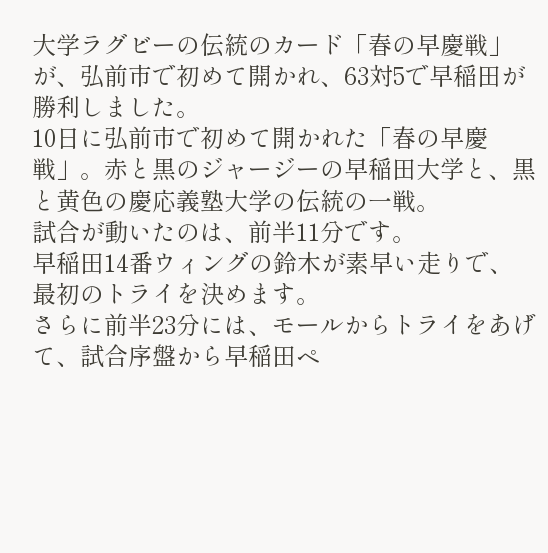大学ラグビーの伝統のカード「春の早慶戦」が、弘前市で初めて開かれ、63対5で早稲田が勝利しました。
10日に弘前市で初めて開かれた「春の早慶戦」。赤と黒のジャージーの早稲田大学と、黒と黄色の慶応義塾大学の伝統の一戦。
試合が動いたのは、前半11分です。
早稲田14番ウィングの鈴木が素早い走りで、最初のトライを決めます。
さらに前半23分には、モールからトライをあげて、試合序盤から早稲田ペ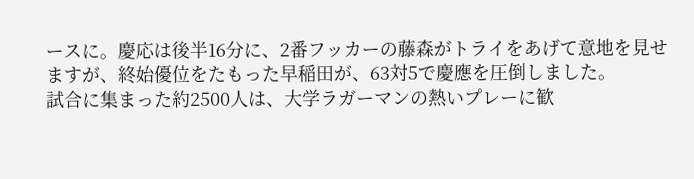ースに。慶応は後半16分に、2番フッカーの藤森がトライをあげて意地を見せますが、終始優位をたもった早稲田が、63対5で慶應を圧倒しました。
試合に集まった約2500人は、大学ラガーマンの熱いプレーに歓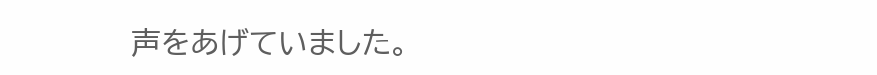声をあげていました。